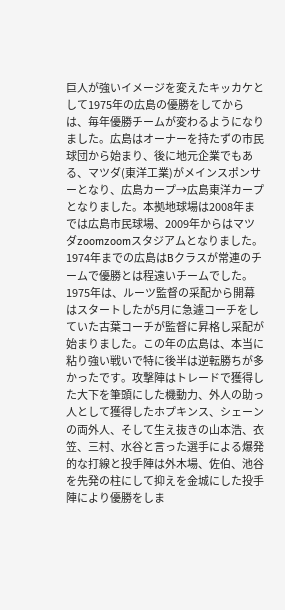巨人が強いイメージを変えたキッカケとして1975年の広島の優勝をしてからは、毎年優勝チームが変わるようになりました。広島はオーナーを持たずの市民球団から始まり、後に地元企業でもある、マツダ(東洋工業)がメインスポンサーとなり、広島カープ→広島東洋カープとなりました。本拠地球場は2008年までは広島市民球場、2009年からはマツダzoomzoomスタジアムとなりました。1974年までの広島はBクラスが常連のチームで優勝とは程遠いチームでした。1975年は、ルーツ監督の采配から開幕はスタートしたが5月に急遽コーチをしていた古葉コーチが監督に昇格し采配が始まりました。この年の広島は、本当に粘り強い戦いで特に後半は逆転勝ちが多かったです。攻撃陣はトレードで獲得した大下を筆頭にした機動力、外人の助っ人として獲得したホプキンス、シェーンの両外人、そして生え抜きの山本浩、衣笠、三村、水谷と言った選手による爆発的な打線と投手陣は外木場、佐伯、池谷を先発の柱にして抑えを金城にした投手陣により優勝をしま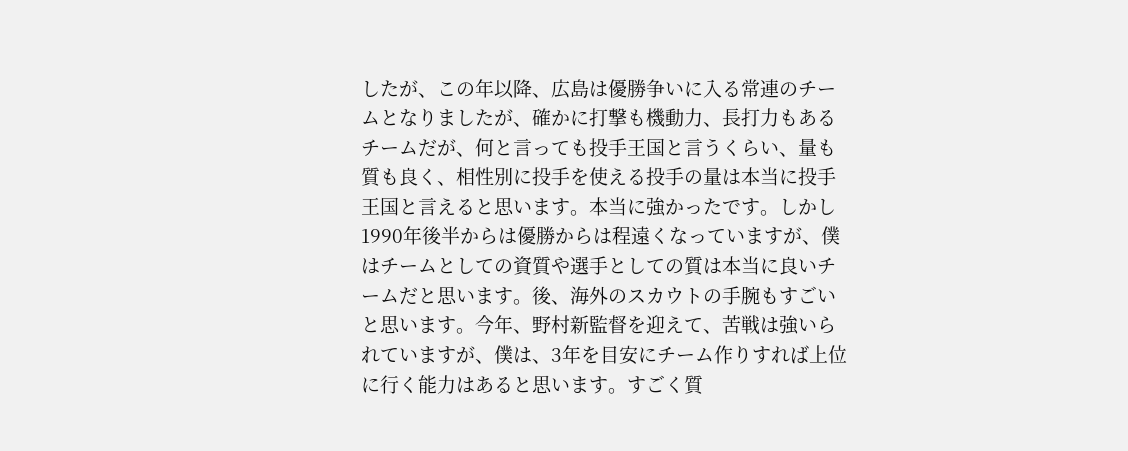したが、この年以降、広島は優勝争いに入る常連のチームとなりましたが、確かに打撃も機動力、長打力もあるチームだが、何と言っても投手王国と言うくらい、量も質も良く、相性別に投手を使える投手の量は本当に投手王国と言えると思います。本当に強かったです。しかし1990年後半からは優勝からは程遠くなっていますが、僕はチームとしての資質や選手としての質は本当に良いチームだと思います。後、海外のスカウトの手腕もすごいと思います。今年、野村新監督を迎えて、苦戦は強いられていますが、僕は、3年を目安にチーム作りすれば上位に行く能力はあると思います。すごく質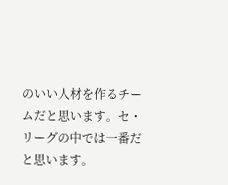のいい人材を作るチームだと思います。セ・リーグの中では一番だと思います。